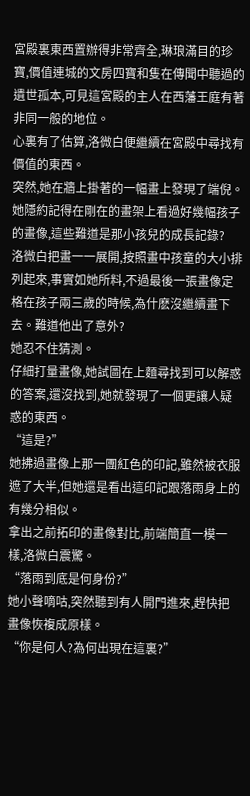宮殿裏東西置辦得非常齊全,琳琅滿目的珍寶,價值連城的文房四寶和隻在傳聞中聽過的遺世孤本,可見這宮殿的主人在西藩王庭有著非同一般的地位。
心裏有了估算,洛微白便繼續在宮殿中尋找有價值的東西。
突然,她在牆上掛著的一幅畫上發現了端倪。
她隱約記得在剛在的畫架上看過好幾幅孩子的畫像,這些難道是那小孩兒的成長記錄?
洛微白把畫一一展開,按照畫中孩童的大小排列起來,事實如她所料,不過最後一張畫像定格在孩子兩三歲的時候,為什麽沒繼續畫下去。難道他出了意外?
她忍不住猜測。
仔細打量畫像,她試圖在上麵尋找到可以解惑的答案,還沒找到,她就發現了一個更讓人疑惑的東西。
“這是?”
她拂過畫像上那一團紅色的印記,雖然被衣服遮了大半,但她還是看出這印記跟落雨身上的有幾分相似。
拿出之前拓印的畫像對比,前端簡直一模一樣,洛微白震驚。
“落雨到底是何身份?”
她小聲嘀咕,突然聽到有人開門進來,趕快把畫像恢複成原樣。
“你是何人?為何出現在這裏?”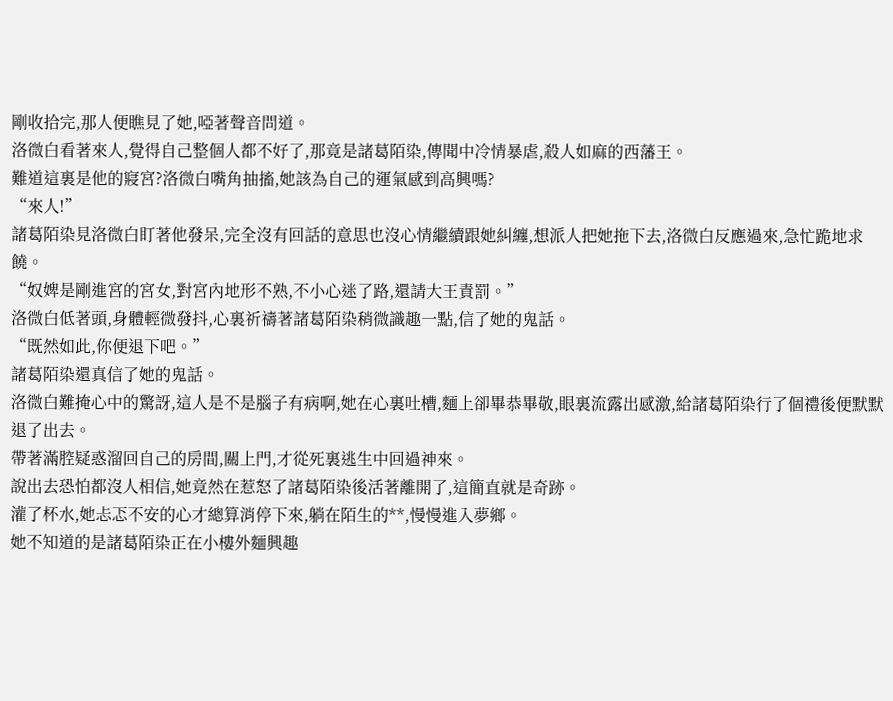剛收拾完,那人便瞧見了她,啞著聲音問道。
洛微白看著來人,覺得自己整個人都不好了,那竟是諸葛陌染,傳聞中冷情暴虐,殺人如麻的西藩王。
難道這裏是他的寢宮?洛微白嘴角抽搐,她該為自己的運氣感到高興嗎?
“來人!”
諸葛陌染見洛微白盯著他發呆,完全沒有回話的意思也沒心情繼續跟她糾纏,想派人把她拖下去,洛微白反應過來,急忙跪地求饒。
“奴婢是剛進宮的宮女,對宮內地形不熟,不小心迷了路,還請大王責罰。”
洛微白低著頭,身體輕微發抖,心裏祈禱著諸葛陌染稍微識趣一點,信了她的鬼話。
“既然如此,你便退下吧。”
諸葛陌染還真信了她的鬼話。
洛微白難掩心中的驚訝,這人是不是腦子有病啊,她在心裏吐槽,麵上卻畢恭畢敬,眼裏流露出感激,給諸葛陌染行了個禮後便默默退了出去。
帶著滿腔疑惑溜回自己的房間,關上門,才從死裏逃生中回過神來。
說出去恐怕都沒人相信,她竟然在惹怒了諸葛陌染後活著離開了,這簡直就是奇跡。
灌了杯水,她忐忑不安的心才總算消停下來,躺在陌生的**,慢慢進入夢鄉。
她不知道的是諸葛陌染正在小樓外麵興趣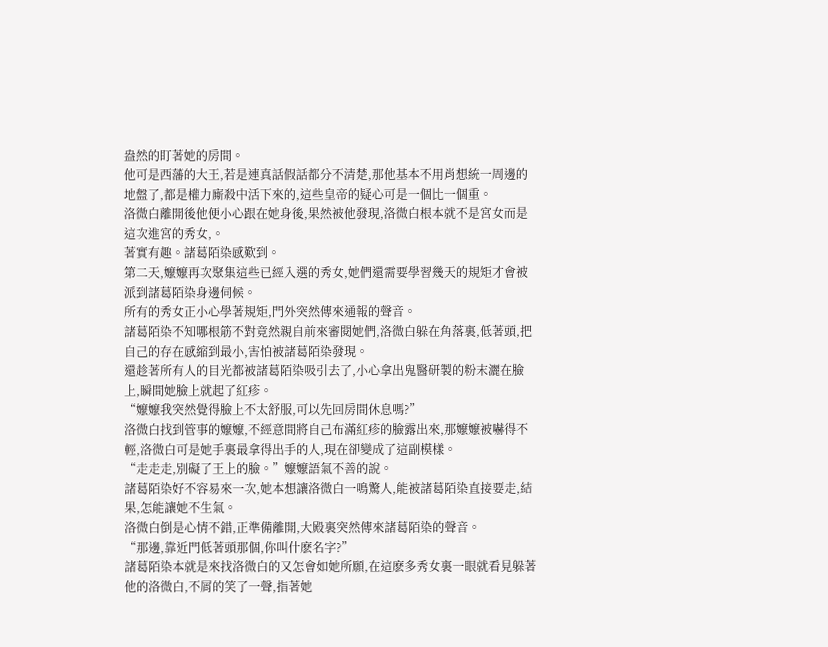盎然的盯著她的房間。
他可是西藩的大王,若是連真話假話都分不清楚,那他基本不用肖想統一周邊的地盤了,都是權力廝殺中活下來的,這些皇帝的疑心可是一個比一個重。
洛微白離開後他便小心跟在她身後,果然被他發現,洛微白根本就不是宮女而是這次進宮的秀女,。
著實有趣。諸葛陌染感歎到。
第二天,嬤嬤再次聚集這些已經入選的秀女,她們還需要學習幾天的規矩才會被派到諸葛陌染身邊伺候。
所有的秀女正小心學著規矩,門外突然傳來通報的聲音。
諸葛陌染不知哪根筋不對竟然親自前來審閱她們,洛微白躲在角落裏,低著頭,把自己的存在感縮到最小,害怕被諸葛陌染發現。
還趁著所有人的目光都被諸葛陌染吸引去了,小心拿出鬼醫研製的粉末灑在臉上,瞬間她臉上就起了紅疹。
“嬤嬤我突然覺得臉上不太舒服,可以先回房間休息嗎?”
洛微白找到管事的嬤嬤,不經意間將自己布滿紅疹的臉露出來,那嬤嬤被嚇得不輕,洛微白可是她手裏最拿得出手的人,現在卻變成了這副模樣。
“走走走,別礙了王上的臉。”嬤嬤語氣不善的說。
諸葛陌染好不容易來一次,她本想讓洛微白一鳴驚人,能被諸葛陌染直接要走,結果,怎能讓她不生氣。
洛微白倒是心情不錯,正準備離開,大殿裏突然傳來諸葛陌染的聲音。
“那邊,靠近門低著頭那個,你叫什麽名字?”
諸葛陌染本就是來找洛微白的又怎會如她所願,在這麽多秀女裏一眼就看見躲著他的洛微白,不屑的笑了一聲,指著她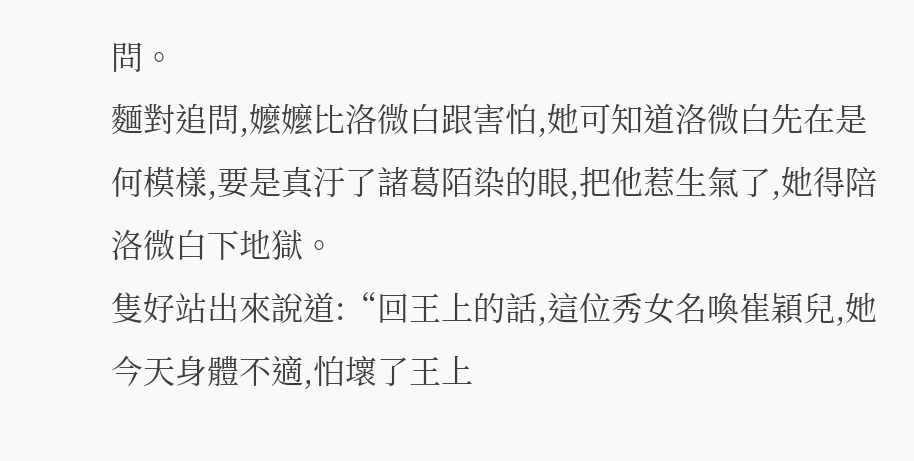問。
麵對追問,嬤嬤比洛微白跟害怕,她可知道洛微白先在是何模樣,要是真汙了諸葛陌染的眼,把他惹生氣了,她得陪洛微白下地獄。
隻好站出來說道:“回王上的話,這位秀女名喚崔穎兒,她今天身體不適,怕壞了王上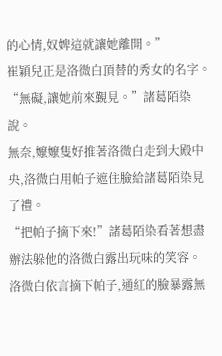的心情,奴婢這就讓她離開。”
崔穎兒正是洛微白頂替的秀女的名字。
“無礙,讓她前來覲見。”諸葛陌染說。
無奈,嬤嬤隻好推著洛微白走到大殿中央,洛微白用帕子遮住臉給諸葛陌染見了禮。
“把帕子摘下來!”諸葛陌染看著想盡辦法躲他的洛微白露出玩味的笑容。
洛微白依言摘下帕子,通紅的臉暴露無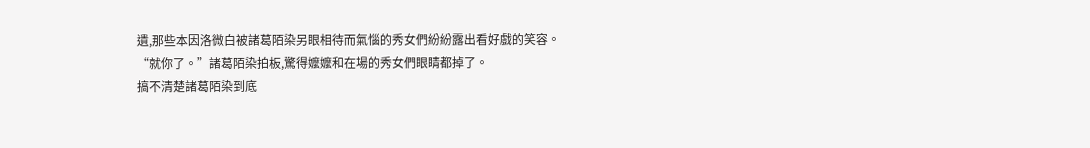遺,那些本因洛微白被諸葛陌染另眼相待而氣惱的秀女們紛紛露出看好戲的笑容。
“就你了。”諸葛陌染拍板,驚得嬤嬤和在場的秀女們眼睛都掉了。
搞不清楚諸葛陌染到底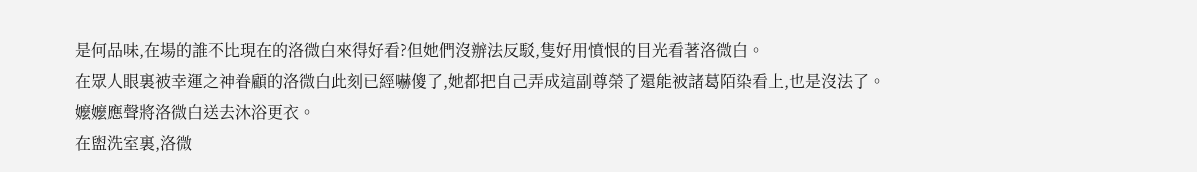是何品味,在場的誰不比現在的洛微白來得好看?但她們沒辦法反駁,隻好用憤恨的目光看著洛微白。
在眾人眼裏被幸運之神眷顧的洛微白此刻已經嚇傻了,她都把自己弄成這副尊榮了還能被諸葛陌染看上,也是沒法了。
嬤嬤應聲將洛微白送去沐浴更衣。
在盥洗室裏,洛微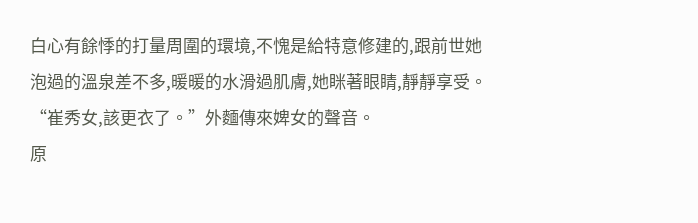白心有餘悸的打量周圍的環境,不愧是給特意修建的,跟前世她泡過的溫泉差不多,暖暖的水滑過肌膚,她眯著眼睛,靜靜享受。
“崔秀女,該更衣了。”外麵傳來婢女的聲音。
原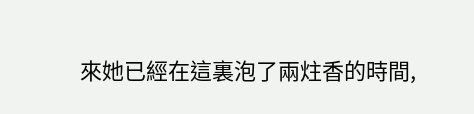來她已經在這裏泡了兩炷香的時間,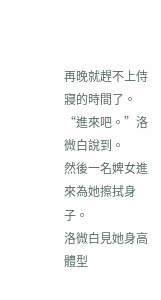再晚就趕不上侍寢的時間了。
“進來吧。”洛微白說到。
然後一名婢女進來為她擦拭身子。
洛微白見她身高體型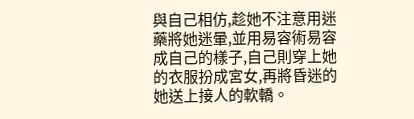與自己相仿,趁她不注意用迷藥將她迷暈,並用易容術易容成自己的樣子,自己則穿上她的衣服扮成宮女,再將昏迷的她送上接人的軟轎。